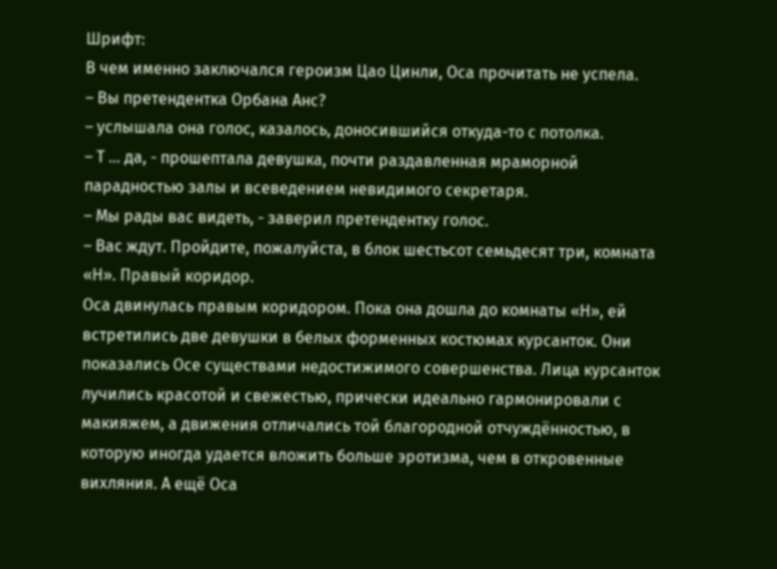Шрифт:
В чем именно заключался героизм Цао Цинли, Оса прочитать не успела.
– Вы претендентка Орбана Анс?
– услышала она голос, казалось, доносившийся откуда-то с потолка.
– Т … да, - прошептала девушка, почти раздавленная мраморной парадностью залы и всеведением невидимого секретаря.
– Мы рады вас видеть, - заверил претендентку голос.
– Вас ждут. Пройдите, пожалуйста, в блок шестьсот семьдесят три, комната «Н». Правый коридор.
Оса двинулась правым коридором. Пока она дошла до комнаты «Н», ей встретились две девушки в белых форменных костюмах курсанток. Они показались Осе существами недостижимого совершенства. Лица курсанток лучились красотой и свежестью, прически идеально гармонировали с макияжем, а движения отличались той благородной отчуждённостью, в которую иногда удается вложить больше эротизма, чем в откровенные вихляния. А ещё Оса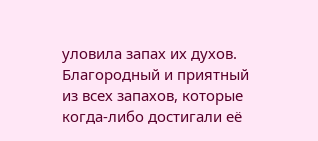уловила запах их духов. Благородный и приятный из всех запахов, которые когда-либо достигали её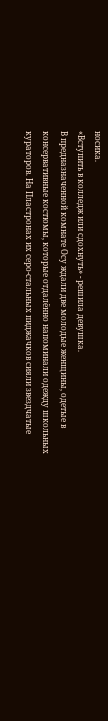носика.
«Вступить в колледж или сдохнуть» - решила девушка.
В предназначенной комнате Осу ждали две молодые женщины, одетые в консервативные костюмы, которые отдалённо напоминали одежду школьных кураторов. На Пластронах их серо-стальных пиджачков сияли звездчатые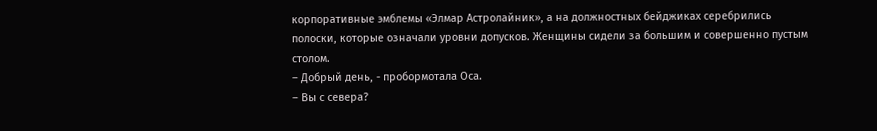корпоративные эмблемы «Элмар Астролайник», а на должностных бейджиках серебрились полоски, которые означали уровни допусков. Женщины сидели за большим и совершенно пустым столом.
– Добрый день, - пробормотала Оса.
– Вы с севера?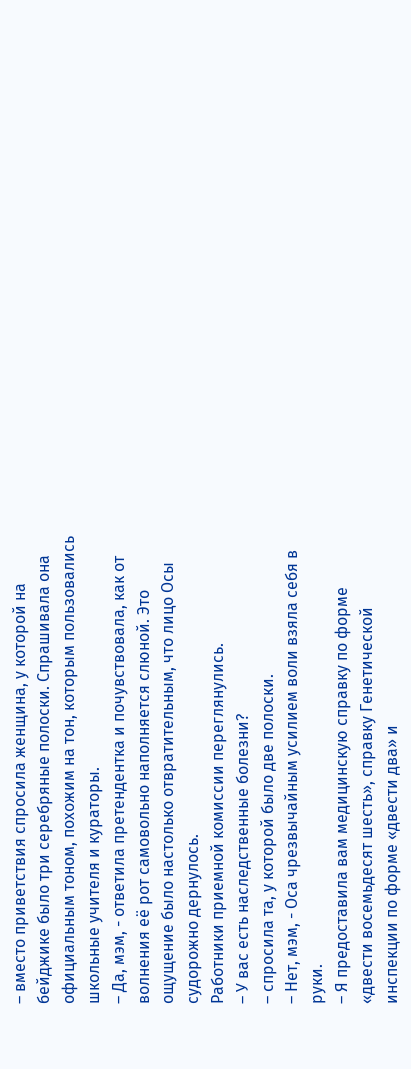– вместо приветствия спросила женщина, у которой на бейджике было три серебряные полоски. Спрашивала она официальным тоном, похожим на тон, которым пользовались школьные учителя и кураторы.
– Да, мэм, - ответила претендентка и почувствовала, как от волнения её рот самовольно наполняется слюной. Это ощущение было настолько отвратительным, что лицо Осы судорожно дернулось.
Работники приемной комиссии переглянулись.
– У вас есть наследственные болезни?
– спросила та, у которой было две полоски.
– Нет, мэм, - Оса чрезвычайным усилием воли взяла себя в руки.
– Я предоставила вам медицинскую справку по форме «двести восемьдесят шесть», справку Генетической инспекции по форме «двести два» и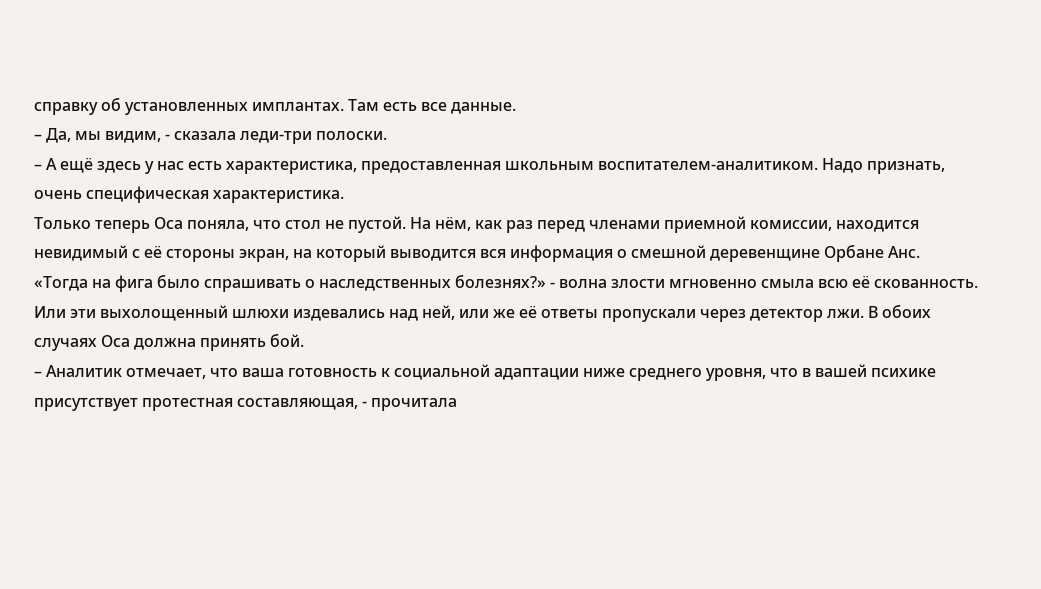справку об установленных имплантах. Там есть все данные.
– Да, мы видим, - сказала леди-три полоски.
– А ещё здесь у нас есть характеристика, предоставленная школьным воспитателем-аналитиком. Надо признать, очень специфическая характеристика.
Только теперь Оса поняла, что стол не пустой. На нём, как раз перед членами приемной комиссии, находится невидимый с её стороны экран, на который выводится вся информация о смешной деревенщине Орбане Анс.
«Тогда на фига было спрашивать о наследственных болезнях?» - волна злости мгновенно смыла всю её скованность. Или эти выхолощенный шлюхи издевались над ней, или же её ответы пропускали через детектор лжи. В обоих случаях Оса должна принять бой.
– Аналитик отмечает, что ваша готовность к социальной адаптации ниже среднего уровня, что в вашей психике присутствует протестная составляющая, - прочитала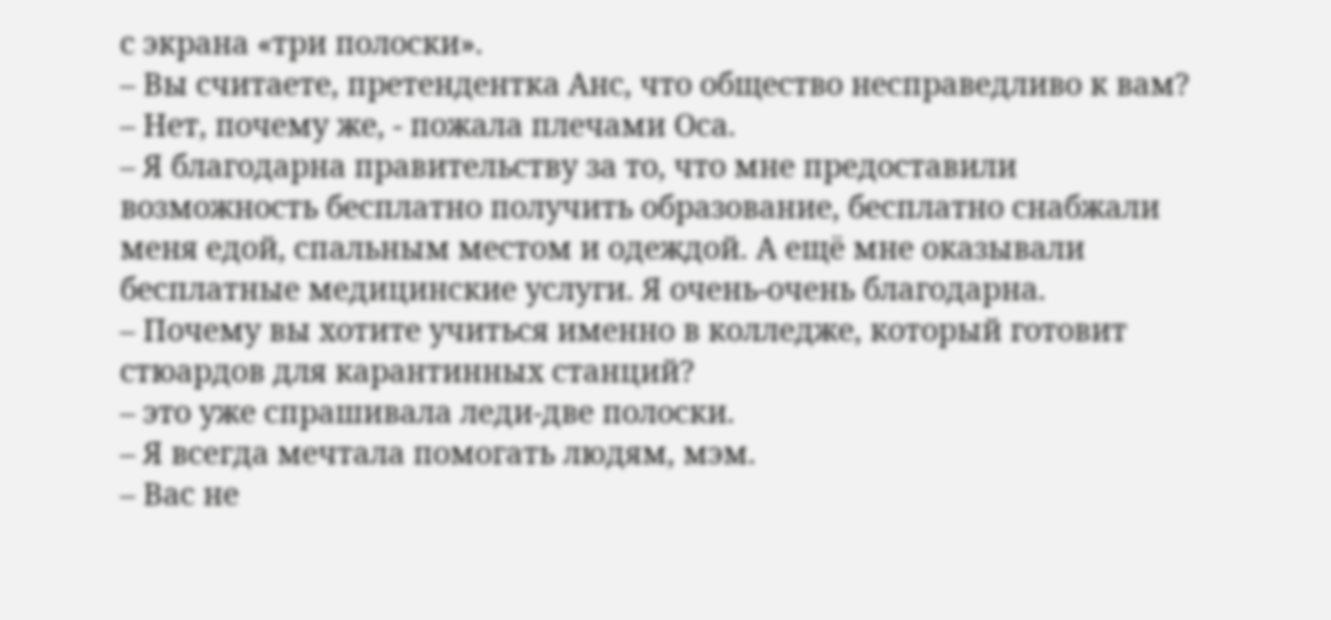с экрана «три полоски».
– Вы считаете, претендентка Анс, что общество несправедливо к вам?
– Нет, почему же, - пожала плечами Оса.
– Я благодарна правительству за то, что мне предоставили возможность бесплатно получить образование, бесплатно снабжали меня едой, спальным местом и одеждой. А ещё мне оказывали бесплатные медицинские услуги. Я очень-очень благодарна.
– Почему вы хотите учиться именно в колледже, который готовит стюардов для карантинных станций?
– это уже спрашивала леди-две полоски.
– Я всегда мечтала помогать людям, мэм.
– Вас не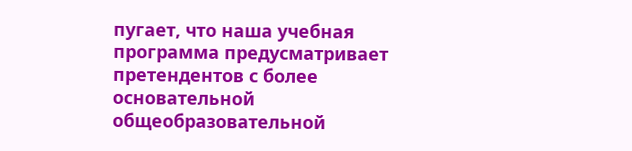пугает, что наша учебная программа предусматривает претендентов с более основательной общеобразовательной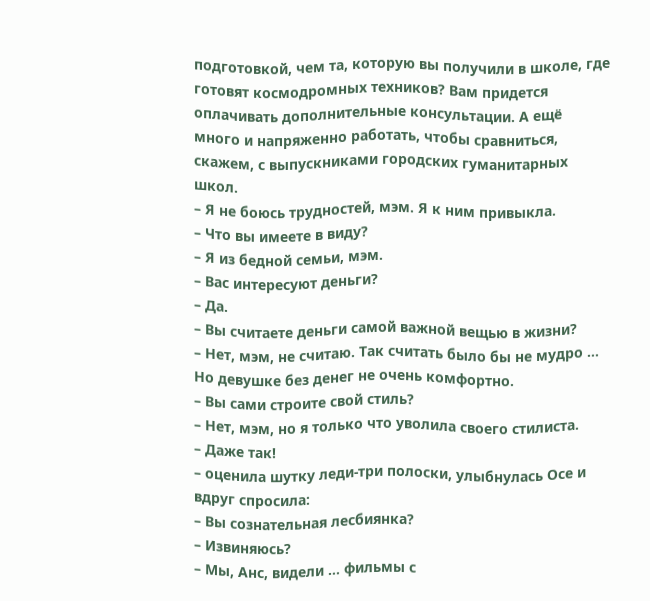подготовкой, чем та, которую вы получили в школе, где готовят космодромных техников? Вам придется оплачивать дополнительные консультации. А ещё много и напряженно работать, чтобы сравниться, скажем, с выпускниками городских гуманитарных школ.
– Я не боюсь трудностей, мэм. Я к ним привыкла.
– Что вы имеете в виду?
– Я из бедной семьи, мэм.
– Вас интересуют деньги?
– Да.
– Вы считаете деньги самой важной вещью в жизни?
– Нет, мэм, не считаю. Так считать было бы не мудро … Но девушке без денег не очень комфортно.
– Вы сами строите свой стиль?
– Нет, мэм, но я только что уволила своего стилиста.
– Даже так!
– оценила шутку леди-три полоски, улыбнулась Осе и вдруг спросила:
– Вы сознательная лесбиянка?
– Извиняюсь?
– Мы, Анс, видели … фильмы с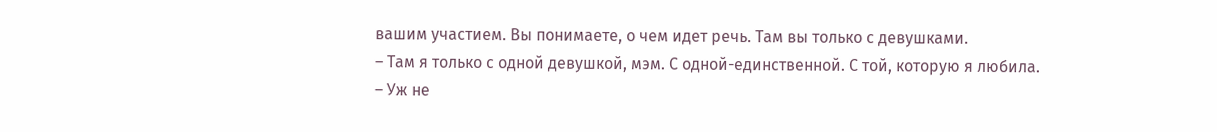вашим участием. Вы понимаете, о чем идет речь. Там вы только с девушками.
– Там я только с одной девушкой, мэм. С одной-единственной. С той, которую я любила.
– Уж не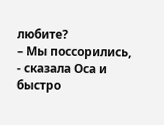любите?
– Мы поссорились, - сказала Оса и быстро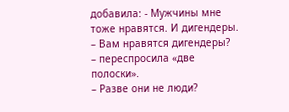добавила: - Мужчины мне тоже нравятся. И дигендеры.
– Вам нравятся дигендеры?
– переспросила «две полоски».
– Разве они не люди?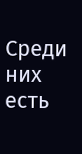Среди них есть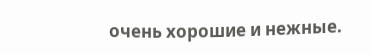очень хорошие и нежные.